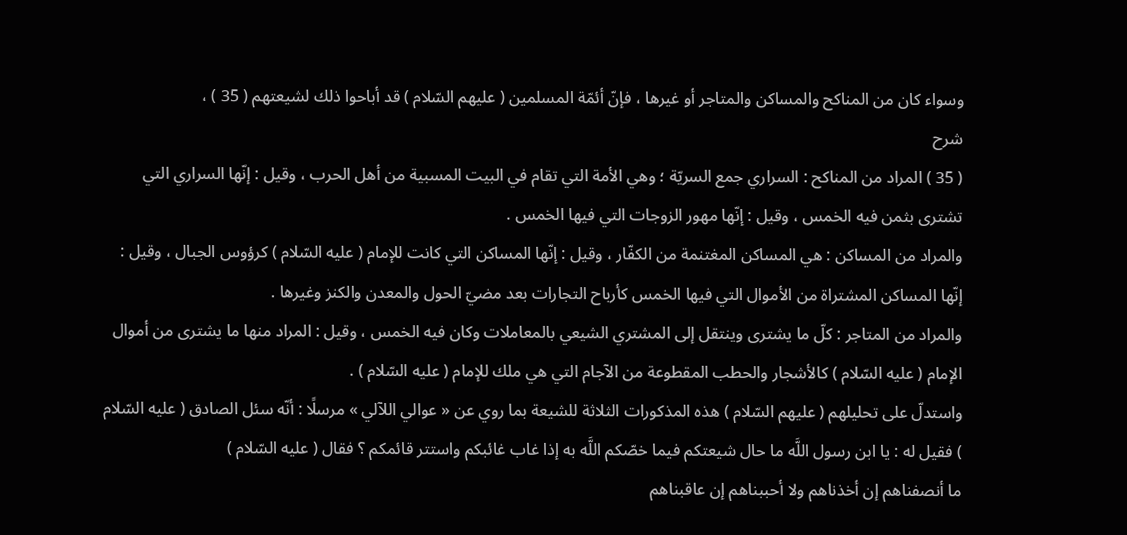وسواء كان من المناكح والمساكن والمتاجر أو غيرها ، فإنّ أئمّة المسلمين ( عليهم السّلام ) قد أباحوا ذلك لشيعتهم ( 35 ) ،
شرح
( 35 ) المراد من المناكح : السراري جمع السريّة ؛ وهي الأمة التي تقام في البيت المسبية من أهل الحرب ، وقيل : إنّها السراري التي تشترى بثمن فيه الخمس ، وقيل : إنّها مهور الزوجات التي فيها الخمس .
والمراد من المساكن : هي المساكن المغتنمة من الكفّار ، وقيل : إنّها المساكن التي كانت للإمام ( عليه السّلام ) كرؤوس الجبال ، وقيل : إنّها المساكن المشتراة من الأموال التي فيها الخمس كأرباح التجارات بعد مضيّ الحول والمعدن والكنز وغيرها .
والمراد من المتاجر : كلّ ما يشترى وينتقل إلى المشتري الشيعي بالمعاملات وكان فيه الخمس ، وقيل : المراد منها ما يشترى من أموال الإمام ( عليه السّلام ) كالأشجار والحطب المقطوعة من الآجام التي هي ملك للإمام ( عليه السّلام ) .
واستدلّ على تحليلهم ( عليهم السّلام ) هذه المذكورات الثلاثة للشيعة بما روي عن « عوالي اللآلي » مرسلًا : أنّه سئل الصادق ( عليه السّلام ) فقيل له : يا ابن رسول اللَّه ما حال شيعتكم فيما خصّكم اللَّه به إذا غاب غائبكم واستتر قائمكم ؟ فقال ( عليه السّلام )
ما أنصفناهم إن أخذناهم ولا أحببناهم إن عاقبناهم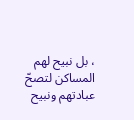، بل نبيح لهم المساكن لتصحّ عبادتهم ونبيح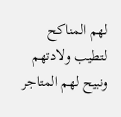لهم المناكح لتطيب ولادتهم ونبيح لهم المتاجر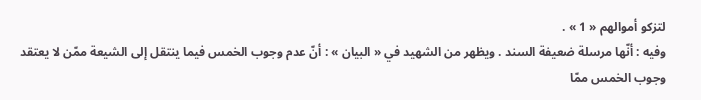لتزكو أموالهم « 1 » .
وفيه : أنّها مرسلة ضعيفة السند . ويظهر من الشهيد في « البيان » : أنّ عدم وجوب الخمس فيما ينتقل إلى الشيعة ممّن لا يعتقد وجوب الخمس ممّا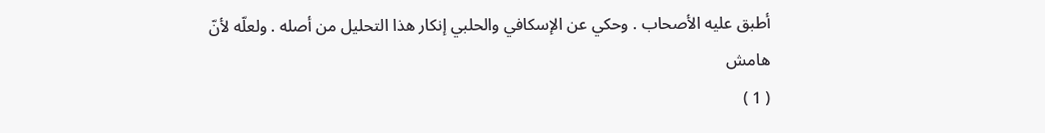أطبق عليه الأصحاب . وحكي عن الإسكافي والحلبي إنكار هذا التحليل من أصله . ولعلّه لأنّ
هامش
( 1 )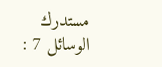مستدرك الوسائل 7 :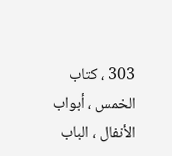303 ، كتاب الخمس ، أبواب الأنفال ، الباب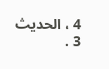4 ، الحديث 3 .